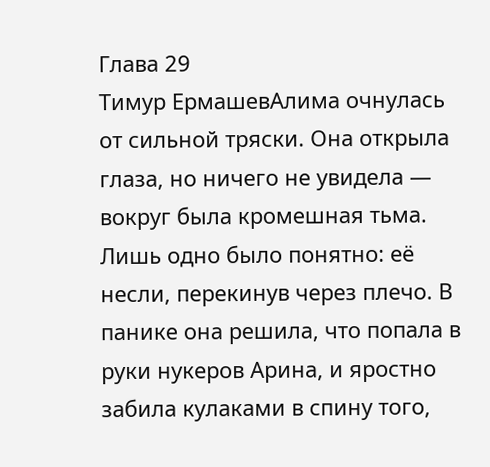Глава 29
Тимур ЕрмашевАлима очнулась от сильной тряски. Она открыла глаза, но ничего не увидела — вокруг была кромешная тьма. Лишь одно было понятно: её несли, перекинув через плечо. В панике она решила, что попала в руки нукеров Арина, и яростно забила кулаками в спину того,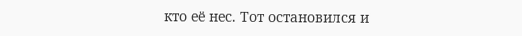кто её нес. Тот остановился и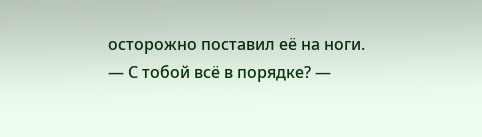осторожно поставил её на ноги.
— С тобой всё в порядке? —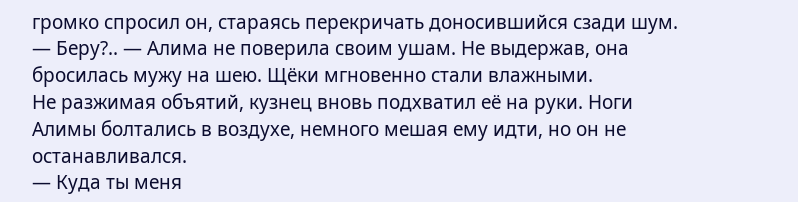громко спросил он, стараясь перекричать доносившийся сзади шум.
— Беру?.. — Алима не поверила своим ушам. Не выдержав, она бросилась мужу на шею. Щёки мгновенно стали влажными.
Не разжимая объятий, кузнец вновь подхватил её на руки. Ноги Алимы болтались в воздухе, немного мешая ему идти, но он не останавливался.
— Куда ты меня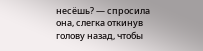несёшь? — спросила она, слегка откинув голову назад, чтобы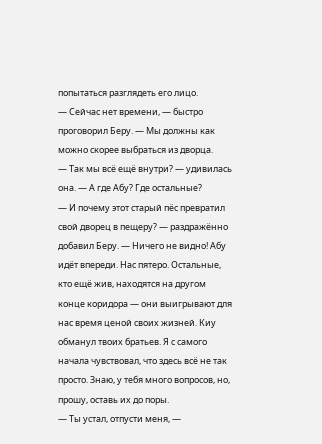попытаться разглядеть его лицо.
— Сейчас нет времени, — быстро проговорил Беру. — Мы должны как можно скорее выбраться из дворца.
— Так мы всё ещё внутри? — удивилась она. — А где Абу? Где остальные?
— И почему этот старый пёс превратил свой дворец в пещеру? — раздражённо добавил Беру. — Ничего не видно! Абу идёт впереди. Нас пятеро. Остальные, кто ещё жив, находятся на другом конце коридора — они выигрывают для нас время ценой своих жизней. Киу обманул твоих братьев. Я с самого начала чувствовал, что здесь всё не так просто. Знаю, у тебя много вопросов, но, прошу, оставь их до поры.
— Ты устал, отпусти меня, —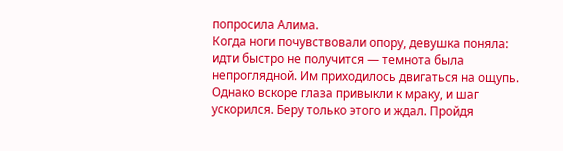попросила Алима.
Когда ноги почувствовали опору, девушка поняла: идти быстро не получится — темнота была непроглядной. Им приходилось двигаться на ощупь. Однако вскоре глаза привыкли к мраку, и шаг ускорился. Беру только этого и ждал. Пройдя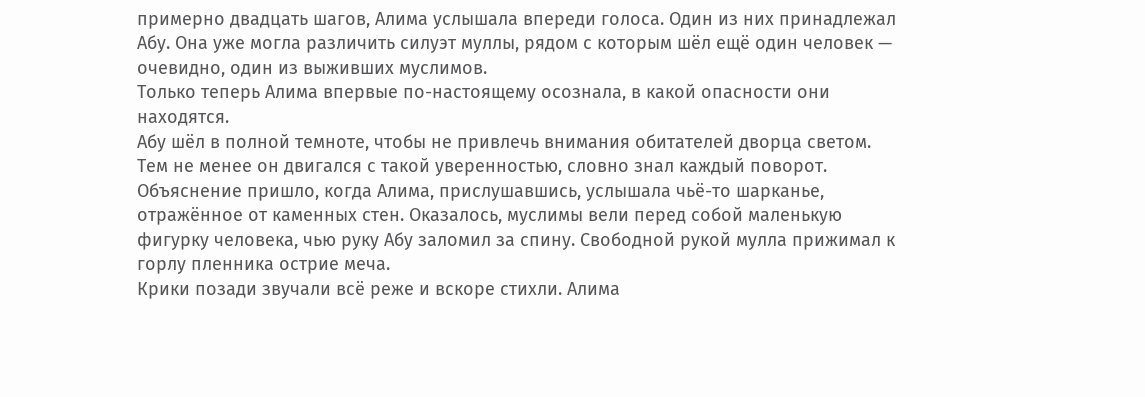примерно двадцать шагов, Алима услышала впереди голоса. Один из них принадлежал Абу. Она уже могла различить силуэт муллы, рядом с которым шёл ещё один человек — очевидно, один из выживших муслимов.
Только теперь Алима впервые по-настоящему осознала, в какой опасности они находятся.
Абу шёл в полной темноте, чтобы не привлечь внимания обитателей дворца светом. Тем не менее он двигался с такой уверенностью, словно знал каждый поворот. Объяснение пришло, когда Алима, прислушавшись, услышала чьё-то шарканье, отражённое от каменных стен. Оказалось, муслимы вели перед собой маленькую фигурку человека, чью руку Абу заломил за спину. Свободной рукой мулла прижимал к горлу пленника острие меча.
Крики позади звучали всё реже и вскоре стихли. Алима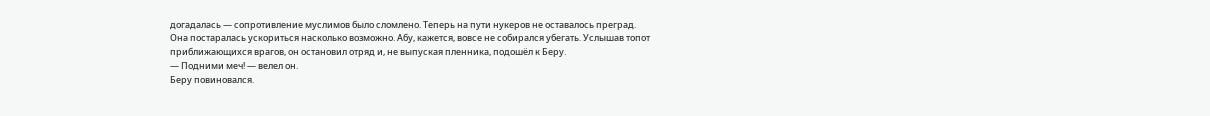догадалась — сопротивление муслимов было сломлено. Теперь на пути нукеров не оставалось преград.
Она постаралась ускориться насколько возможно. Абу, кажется, вовсе не собирался убегать. Услышав топот приближающихся врагов, он остановил отряд и, не выпуская пленника, подошёл к Беру.
— Подними меч! — велел он.
Беру повиновался.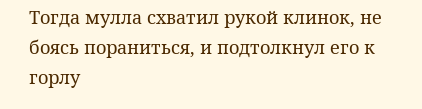Тогда мулла схватил рукой клинок, не боясь пораниться, и подтолкнул его к горлу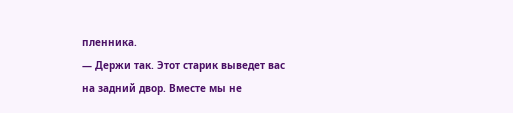пленника.
— Держи так. Этот старик выведет вас на задний двор. Вместе мы не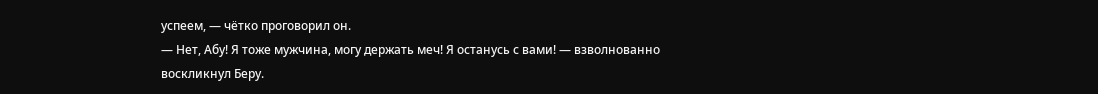успеем, — чётко проговорил он.
— Нет, Абу! Я тоже мужчина, могу держать меч! Я останусь с вами! — взволнованно воскликнул Беру.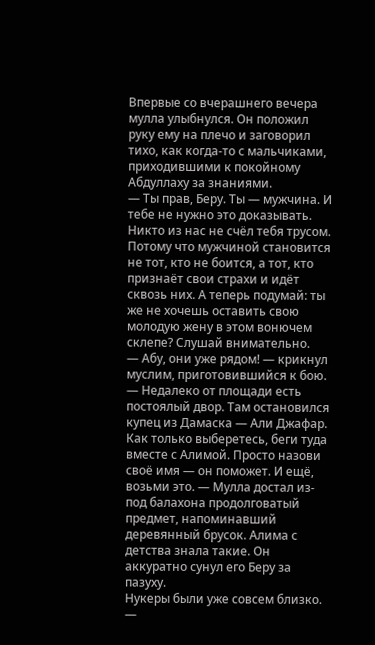Впервые со вчерашнего вечера мулла улыбнулся. Он положил руку ему на плечо и заговорил тихо, как когда-то с мальчиками, приходившими к покойному Абдуллаху за знаниями.
— Ты прав, Беру. Ты — мужчина. И тебе не нужно это доказывать. Никто из нас не счёл тебя трусом. Потому что мужчиной становится не тот, кто не боится, а тот, кто признаёт свои страхи и идёт сквозь них. А теперь подумай: ты же не хочешь оставить свою молодую жену в этом вонючем склепе? Слушай внимательно.
— Абу, они уже рядом! — крикнул муслим, приготовившийся к бою.
— Недалеко от площади есть постоялый двор. Там остановился купец из Дамаска — Али Джафар. Как только выберетесь, беги туда вместе с Алимой. Просто назови своё имя — он поможет. И ещё, возьми это. — Мулла достал из-под балахона продолговатый предмет, напоминавший деревянный брусок. Алима с детства знала такие. Он аккуратно сунул его Беру за пазуху.
Нукеры были уже совсем близко.
—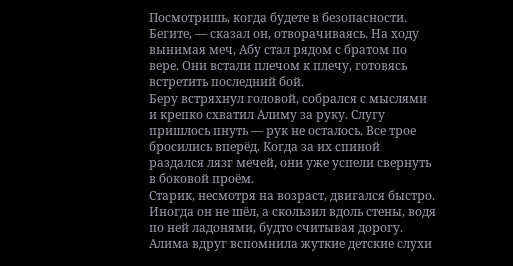Посмотришь, когда будете в безопасности. Бегите, — сказал он, отворачиваясь. На ходу вынимая меч, Абу стал рядом с братом по вере. Они встали плечом к плечу, готовясь встретить последний бой.
Беру встряхнул головой, собрался с мыслями и крепко схватил Алиму за руку. Слугу пришлось пнуть — рук не осталось. Все трое бросились вперёд. Когда за их спиной раздался лязг мечей, они уже успели свернуть в боковой проём.
Старик, несмотря на возраст, двигался быстро. Иногда он не шёл, а скользил вдоль стены, водя по ней ладонями, будто считывая дорогу.
Алима вдруг вспомнила жуткие детские слухи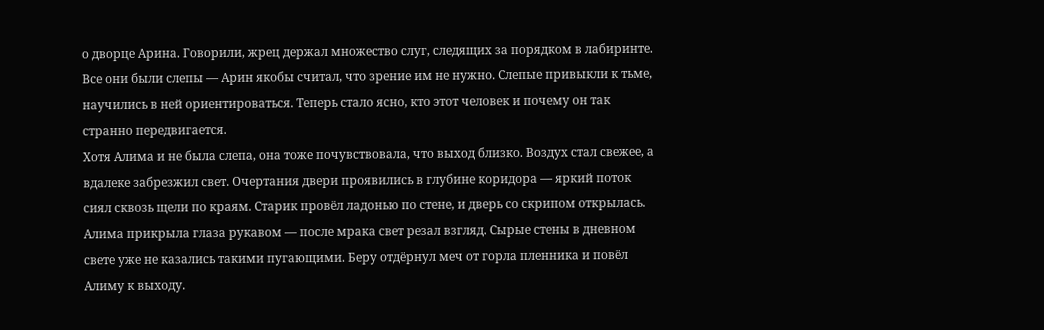о дворце Арина. Говорили, жрец держал множество слуг, следящих за порядком в лабиринте. Все они были слепы — Арин якобы считал, что зрение им не нужно. Слепые привыкли к тьме, научились в ней ориентироваться. Теперь стало ясно, кто этот человек и почему он так странно передвигается.
Хотя Алима и не была слепа, она тоже почувствовала, что выход близко. Воздух стал свежее, а вдалеке забрезжил свет. Очертания двери проявились в глубине коридора — яркий поток сиял сквозь щели по краям. Старик провёл ладонью по стене, и дверь со скрипом открылась.
Алима прикрыла глаза рукавом — после мрака свет резал взгляд. Сырые стены в дневном свете уже не казались такими пугающими. Беру отдёрнул меч от горла пленника и повёл Алиму к выходу.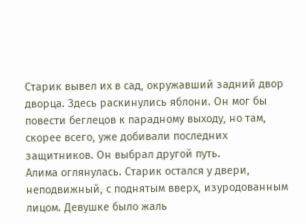Старик вывел их в сад, окружавший задний двор дворца. Здесь раскинулись яблони. Он мог бы повести беглецов к парадному выходу, но там, скорее всего, уже добивали последних защитников. Он выбрал другой путь.
Алима оглянулась. Старик остался у двери, неподвижный, с поднятым вверх, изуродованным лицом. Девушке было жаль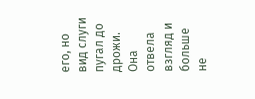его, но вид слуги пугал до дрожи. Она отвела взгляд и больше не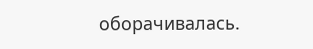оборачивалась.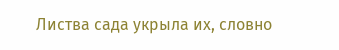Листва сада укрыла их, словно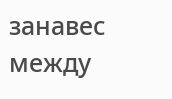занавес между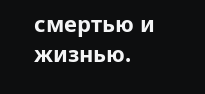смертью и жизнью.